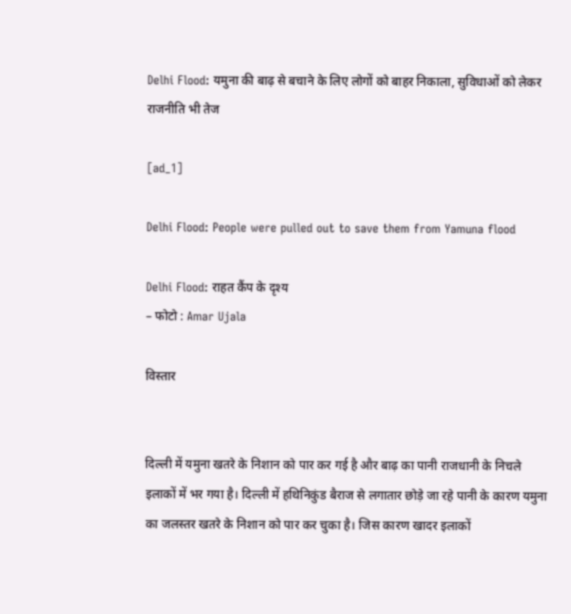Delhi Flood: यमुना की बाढ़ से बचाने के लिए लोगों को बाहर निकाला, सुविधाओं को लेकर राजनीति भी तेज

[ad_1]

Delhi Flood: People were pulled out to save them from Yamuna flood

Delhi Flood: राहत कैंप के दृश्य
– फोटो : Amar Ujala

विस्तार


दिल्ली में यमुना खतरे के निशान को पार कर गई है और बाढ़ का पानी राजधानी के निचले इलाकों में भर गया है। दिल्ली में हथिनिकुंड बैराज से लगातार छोड़े जा रहे पानी के कारण यमुना का जलस्तर खतरे के निशान को पार कर चुका है। जिस कारण खादर इलाकों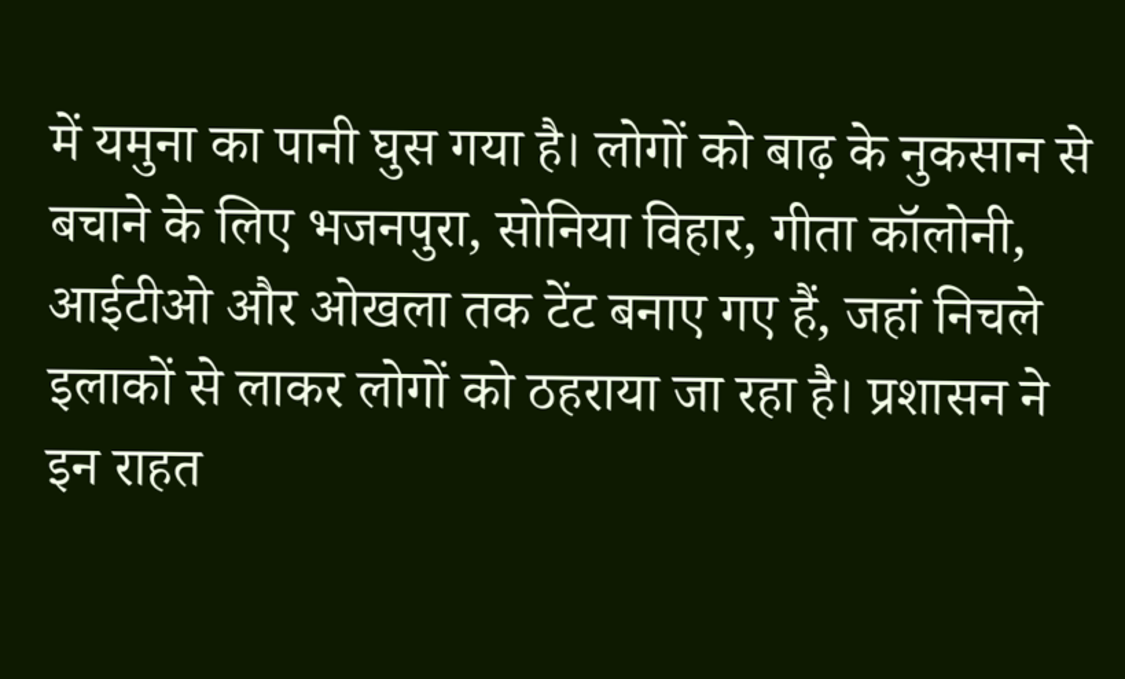में यमुना का पानी घुस गया है। लोगों को बाढ़ के नुकसान से बचाने के लिए भजनपुरा, सोनिया विहार, गीता कॉलोनी, आईटीओ और ओखला तक टेंट बनाए गए हैं, जहां निचले इलाकों से लाकर लोगों को ठहराया जा रहा है। प्रशासन ने इन राहत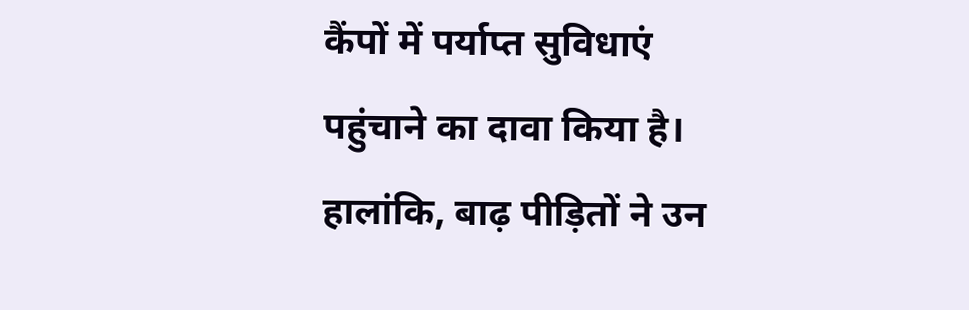कैंपों में पर्याप्त सुविधाएं पहुंचाने का दावा किया है। हालांकि, बाढ़ पीड़ितों ने उन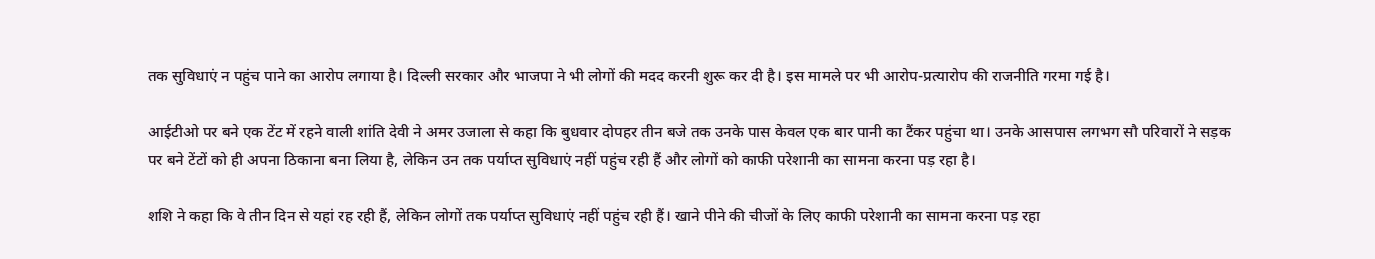तक सुविधाएं न पहुंच पाने का आरोप लगाया है। दिल्ली सरकार और भाजपा ने भी लोगों की मदद करनी शुरू कर दी है। इस मामले पर भी आरोप-प्रत्यारोप की राजनीति गरमा गई है।

आईटीओ पर बने एक टेंट में रहने वाली शांति देवी ने अमर उजाला से कहा कि बुधवार दोपहर तीन बजे तक उनके पास केवल एक बार पानी का टैंकर पहुंचा था। उनके आसपास लगभग सौ परिवारों ने सड़क पर बने टेंटों को ही अपना ठिकाना बना लिया है, लेकिन उन तक पर्याप्त सुविधाएं नहीं पहुंच रही हैं और लोगों को काफी परेशानी का सामना करना पड़ रहा है।

शशि ने कहा कि वे तीन दिन से यहां रह रही हैं, लेकिन लोगों तक पर्याप्त सुविधाएं नहीं पहुंच रही हैं। खाने पीने की चीजों के लिए काफी परेशानी का सामना करना पड़ रहा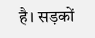है। सड़कों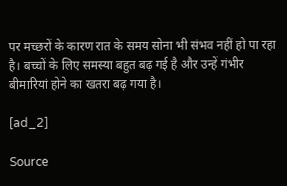पर मच्छरों के कारण रात के समय सोना भी संभव नहीं हो पा रहा है। बच्चों के लिए समस्या बहुत बढ़ गई है और उन्हें गंभीर बीमारियां होने का खतरा बढ़ गया है।

[ad_2]

Source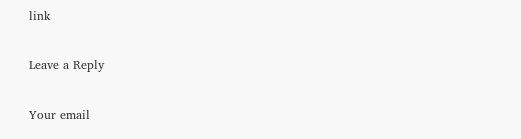link

Leave a Reply

Your email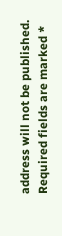address will not be published. Required fields are marked *